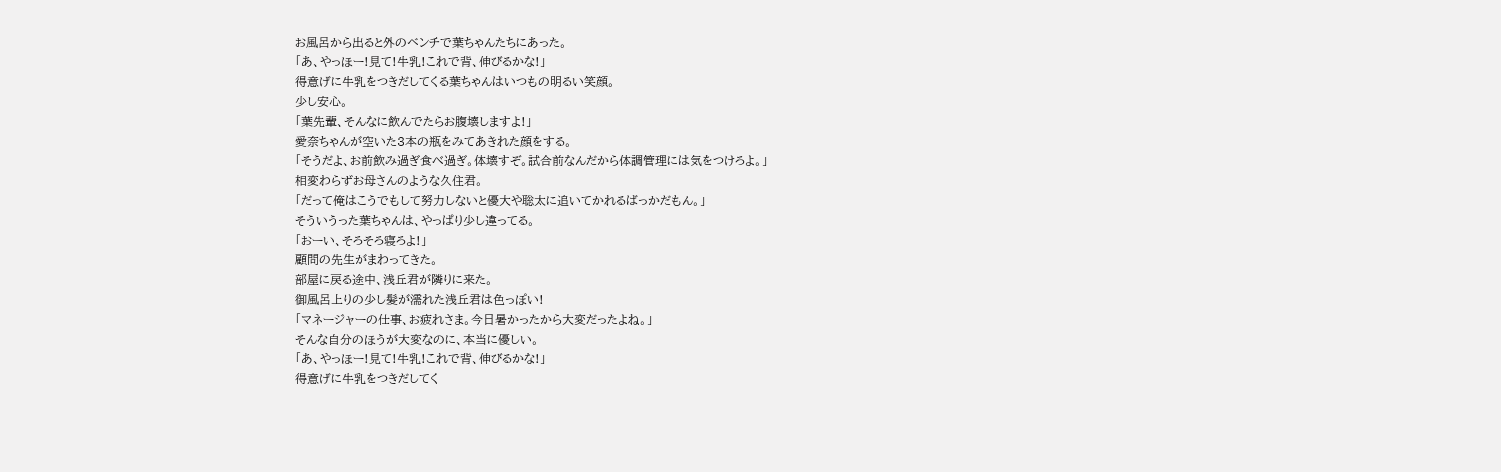お風呂から出ると外のベンチで葉ちゃんたちにあった。
「あ、やっほー!見て!牛乳!これで背、伸びるかな!」
得意げに牛乳をつきだしてくる葉ちゃんはいつもの明るい笑顔。
少し安心。
「葉先輩、そんなに飲んでたらお腹壊しますよ!」
愛奈ちゃんが空いた3本の瓶をみてあきれた顔をする。
「そうだよ、お前飲み過ぎ食べ過ぎ。体壊すぞ。試合前なんだから体調管理には気をつけろよ。」
相変わらずお母さんのような久住君。
「だって俺はこうでもして努力しないと優大や聡太に追いてかれるばっかだもん。」
そういうった葉ちゃんは、やっぱり少し違ってる。
「おーい、そろそろ寝ろよ!」
顧問の先生がまわってきた。
部屋に戻る途中、浅丘君が隣りに来た。
御風呂上りの少し髪が濡れた浅丘君は色っぽい!
「マネージャーの仕事、お疲れさま。今日暑かったから大変だったよね。」
そんな自分のほうが大変なのに、本当に優しい。
「あ、やっほー!見て!牛乳!これで背、伸びるかな!」
得意げに牛乳をつきだしてく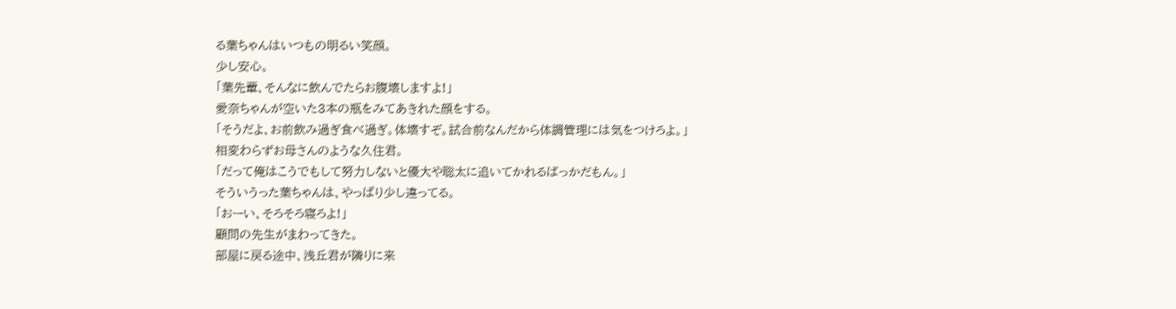る葉ちゃんはいつもの明るい笑顔。
少し安心。
「葉先輩、そんなに飲んでたらお腹壊しますよ!」
愛奈ちゃんが空いた3本の瓶をみてあきれた顔をする。
「そうだよ、お前飲み過ぎ食べ過ぎ。体壊すぞ。試合前なんだから体調管理には気をつけろよ。」
相変わらずお母さんのような久住君。
「だって俺はこうでもして努力しないと優大や聡太に追いてかれるばっかだもん。」
そういうった葉ちゃんは、やっぱり少し違ってる。
「おーい、そろそろ寝ろよ!」
顧問の先生がまわってきた。
部屋に戻る途中、浅丘君が隣りに来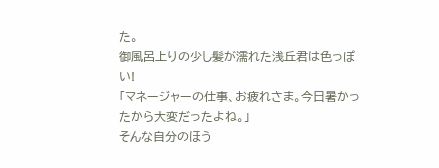た。
御風呂上りの少し髪が濡れた浅丘君は色っぽい!
「マネージャーの仕事、お疲れさま。今日暑かったから大変だったよね。」
そんな自分のほう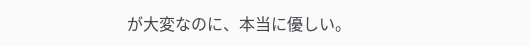が大変なのに、本当に優しい。